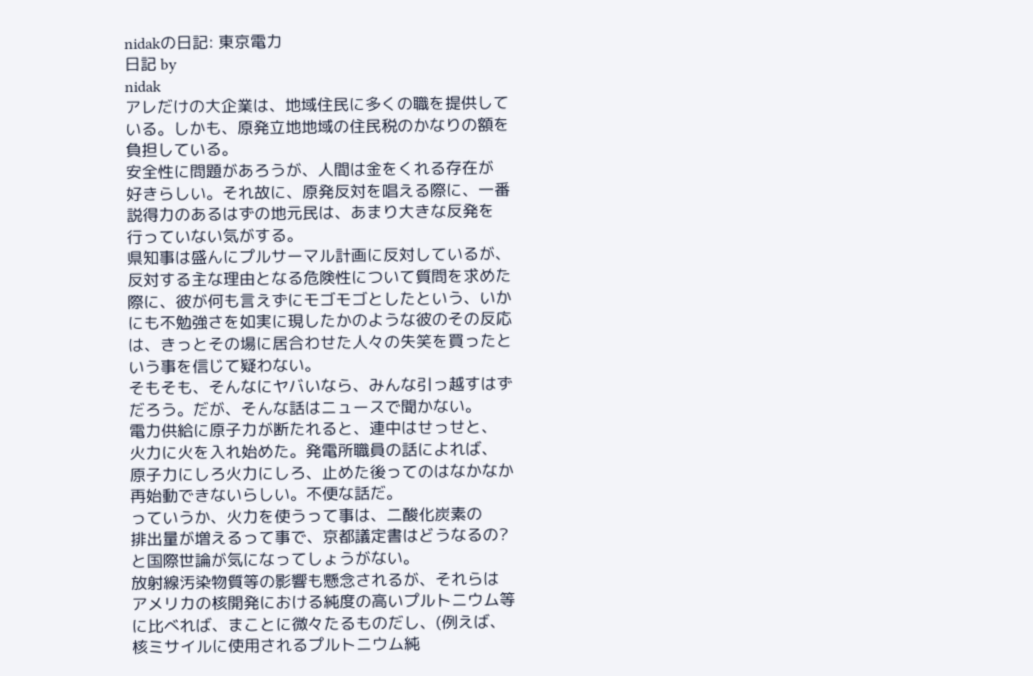nidakの日記: 東京電力
日記 by
nidak
アレだけの大企業は、地域住民に多くの職を提供して
いる。しかも、原発立地地域の住民税のかなりの額を
負担している。
安全性に問題があろうが、人間は金をくれる存在が
好きらしい。それ故に、原発反対を唱える際に、一番
説得力のあるはずの地元民は、あまり大きな反発を
行っていない気がする。
県知事は盛んにプルサーマル計画に反対しているが、
反対する主な理由となる危険性について質問を求めた
際に、彼が何も言えずにモゴモゴとしたという、いか
にも不勉強さを如実に現したかのような彼のその反応
は、きっとその場に居合わせた人々の失笑を買ったと
いう事を信じて疑わない。
そもそも、そんなにヤバいなら、みんな引っ越すはず
だろう。だが、そんな話はニュースで聞かない。
電力供給に原子力が断たれると、連中はせっせと、
火力に火を入れ始めた。発電所職員の話によれば、
原子力にしろ火力にしろ、止めた後ってのはなかなか
再始動できないらしい。不便な話だ。
っていうか、火力を使うって事は、二酸化炭素の
排出量が増えるって事で、京都議定書はどうなるの?
と国際世論が気になってしょうがない。
放射線汚染物質等の影響も懸念されるが、それらは
アメリカの核開発における純度の高いプルトニウム等
に比べれば、まことに微々たるものだし、(例えば、
核ミサイルに使用されるプルトニウム純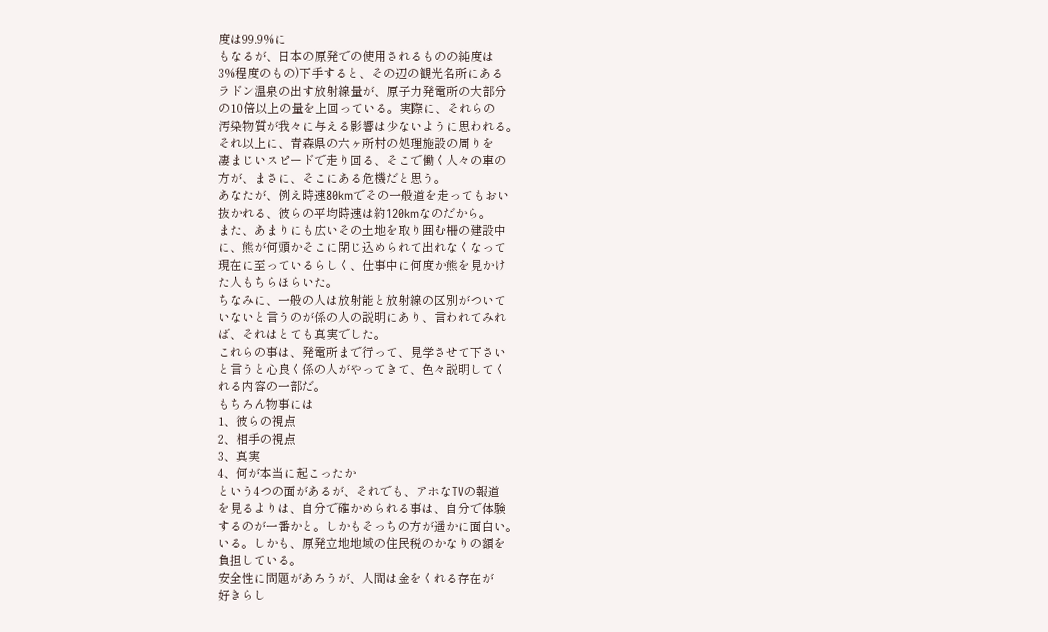度は99.9%に
もなるが、日本の原発での使用されるものの純度は
3%程度のもの)下手すると、その辺の観光名所にある
ラドン温泉の出す放射線量が、原子力発電所の大部分
の10倍以上の量を上回っている。実際に、それらの
汚染物質が我々に与える影響は少ないように思われる。
それ以上に、青森県の六ヶ所村の処理施設の周りを
凄まじいスピードで走り回る、そこで働く人々の車の
方が、まさに、そこにある危機だと思う。
あなたが、例え時速80kmでその一般道を走ってもおい
抜かれる、彼らの平均時速は約120kmなのだから。
また、あまりにも広いその土地を取り囲む柵の建設中
に、熊が何頭かそこに閉じ込められて出れなくなって
現在に至っているらしく、仕事中に何度か熊を見かけ
た人もちらほらいた。
ちなみに、一般の人は放射能と放射線の区別がついて
いないと言うのが係の人の説明にあり、言われてみれ
ば、それはとても真実でした。
これらの事は、発電所まで行って、見学させて下さい
と言うと心良く係の人がやってきて、色々説明してく
れる内容の一部だ。
もちろん物事には
1、彼らの視点
2、相手の視点
3、真実
4、何が本当に起こったか
という4つの面があるが、それでも、アホなTVの報道
を見るよりは、自分で確かめられる事は、自分で体験
するのが一番かと。しかもそっちの方が遥かに面白い。
いる。しかも、原発立地地域の住民税のかなりの額を
負担している。
安全性に問題があろうが、人間は金をくれる存在が
好きらし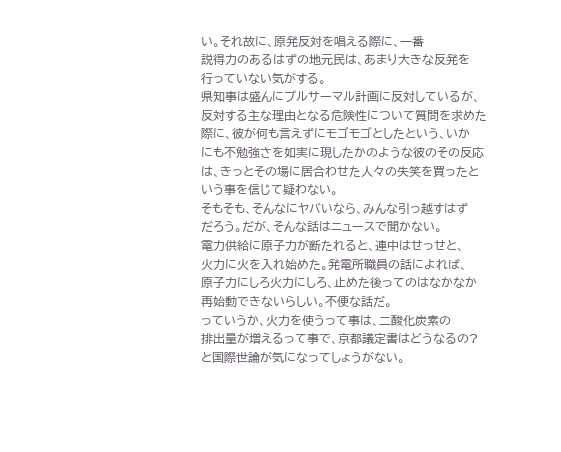い。それ故に、原発反対を唱える際に、一番
説得力のあるはずの地元民は、あまり大きな反発を
行っていない気がする。
県知事は盛んにプルサーマル計画に反対しているが、
反対する主な理由となる危険性について質問を求めた
際に、彼が何も言えずにモゴモゴとしたという、いか
にも不勉強さを如実に現したかのような彼のその反応
は、きっとその場に居合わせた人々の失笑を買ったと
いう事を信じて疑わない。
そもそも、そんなにヤバいなら、みんな引っ越すはず
だろう。だが、そんな話はニュースで聞かない。
電力供給に原子力が断たれると、連中はせっせと、
火力に火を入れ始めた。発電所職員の話によれば、
原子力にしろ火力にしろ、止めた後ってのはなかなか
再始動できないらしい。不便な話だ。
っていうか、火力を使うって事は、二酸化炭素の
排出量が増えるって事で、京都議定書はどうなるの?
と国際世論が気になってしょうがない。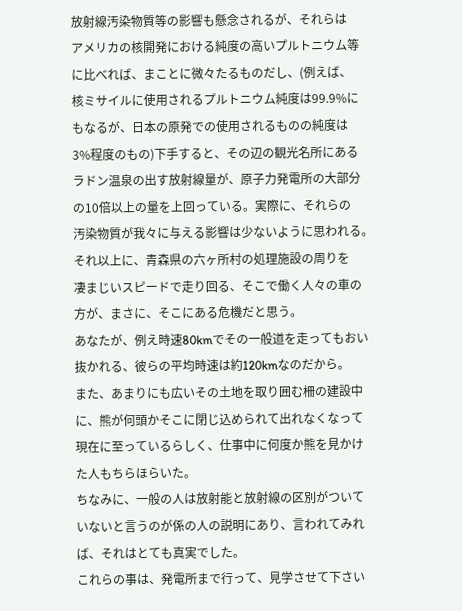放射線汚染物質等の影響も懸念されるが、それらは
アメリカの核開発における純度の高いプルトニウム等
に比べれば、まことに微々たるものだし、(例えば、
核ミサイルに使用されるプルトニウム純度は99.9%に
もなるが、日本の原発での使用されるものの純度は
3%程度のもの)下手すると、その辺の観光名所にある
ラドン温泉の出す放射線量が、原子力発電所の大部分
の10倍以上の量を上回っている。実際に、それらの
汚染物質が我々に与える影響は少ないように思われる。
それ以上に、青森県の六ヶ所村の処理施設の周りを
凄まじいスピードで走り回る、そこで働く人々の車の
方が、まさに、そこにある危機だと思う。
あなたが、例え時速80kmでその一般道を走ってもおい
抜かれる、彼らの平均時速は約120kmなのだから。
また、あまりにも広いその土地を取り囲む柵の建設中
に、熊が何頭かそこに閉じ込められて出れなくなって
現在に至っているらしく、仕事中に何度か熊を見かけ
た人もちらほらいた。
ちなみに、一般の人は放射能と放射線の区別がついて
いないと言うのが係の人の説明にあり、言われてみれ
ば、それはとても真実でした。
これらの事は、発電所まで行って、見学させて下さい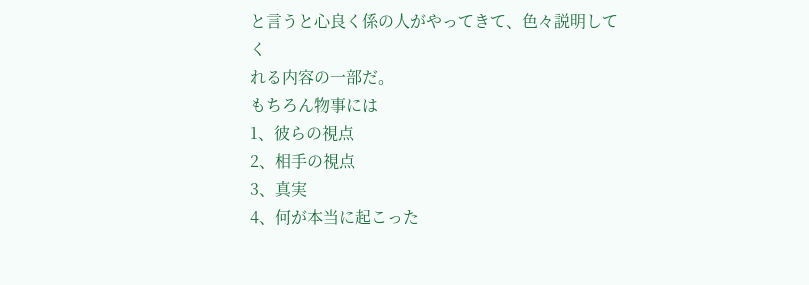と言うと心良く係の人がやってきて、色々説明してく
れる内容の一部だ。
もちろん物事には
1、彼らの視点
2、相手の視点
3、真実
4、何が本当に起こった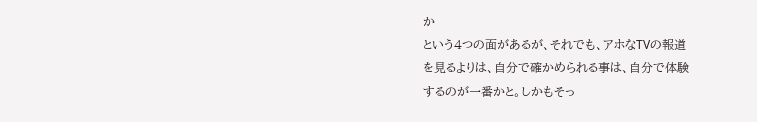か
という4つの面があるが、それでも、アホなTVの報道
を見るよりは、自分で確かめられる事は、自分で体験
するのが一番かと。しかもそっ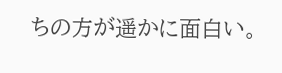ちの方が遥かに面白い。